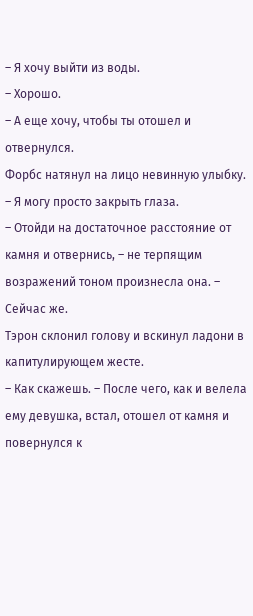– Я хочу выйти из воды.
– Хорошо.
– А еще хочу, чтобы ты отошел и отвернулся.
Форбс натянул на лицо невинную улыбку.
– Я могу просто закрыть глаза.
– Отойди на достаточное расстояние от камня и отвернись, – не терпящим возражений тоном произнесла она. – Сейчас же.
Тэрон склонил голову и вскинул ладони в капитулирующем жесте.
– Как скажешь. – После чего, как и велела ему девушка, встал, отошел от камня и повернулся к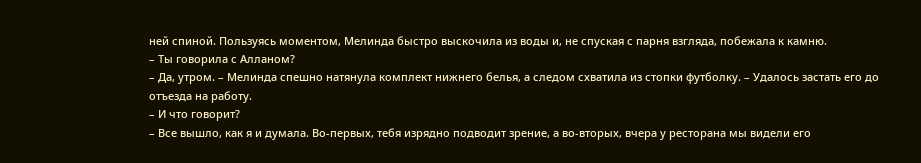ней спиной. Пользуясь моментом, Мелинда быстро выскочила из воды и, не спуская с парня взгляда, побежала к камню.
– Ты говорила с Алланом?
– Да, утром. – Мелинда спешно натянула комплект нижнего белья, а следом схватила из стопки футболку. – Удалось застать его до отъезда на работу.
– И что говорит?
– Все вышло, как я и думала. Во-первых, тебя изрядно подводит зрение, а во-вторых, вчера у ресторана мы видели его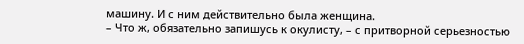машину. И с ним действительно была женщина.
– Что ж, обязательно запишусь к окулисту, – с притворной серьезностью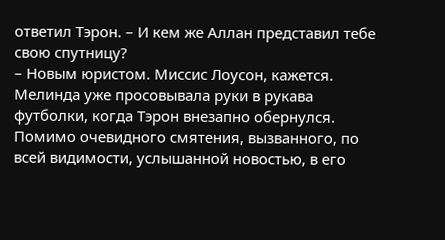ответил Тэрон. – И кем же Аллан представил тебе свою спутницу?
– Новым юристом. Миссис Лоусон, кажется.
Мелинда уже просовывала руки в рукава футболки, когда Тэрон внезапно обернулся. Помимо очевидного смятения, вызванного, по всей видимости, услышанной новостью, в его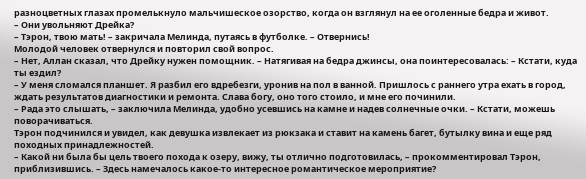разноцветных глазах промелькнуло мальчишеское озорство, когда он взглянул на ее оголенные бедра и живот.
– Они увольняют Дрейка?
– Тэрон, твою мать! – закричала Мелинда, путаясь в футболке. – Отвернись!
Молодой человек отвернулся и повторил свой вопрос.
– Нет, Аллан сказал, что Дрейку нужен помощник. – Натягивая на бедра джинсы, она поинтересовалась: – Кстати, куда ты ездил?
– У меня сломался планшет. Я разбил его вдребезги, уронив на пол в ванной. Пришлось с раннего утра ехать в город, ждать результатов диагностики и ремонта. Слава богу, оно того стоило, и мне его починили.
– Рада это слышать, – заключила Мелинда, удобно усевшись на камне и надев солнечные очки. – Кстати, можешь поворачиваться.
Тэрон подчинился и увидел, как девушка извлекает из рюкзака и ставит на камень багет, бутылку вина и еще ряд походных принадлежностей.
– Какой ни была бы цель твоего похода к озеру, вижу, ты отлично подготовилась, – прокомментировал Тэрон, приблизившись. – Здесь намечалось какое-то интересное романтическое мероприятие?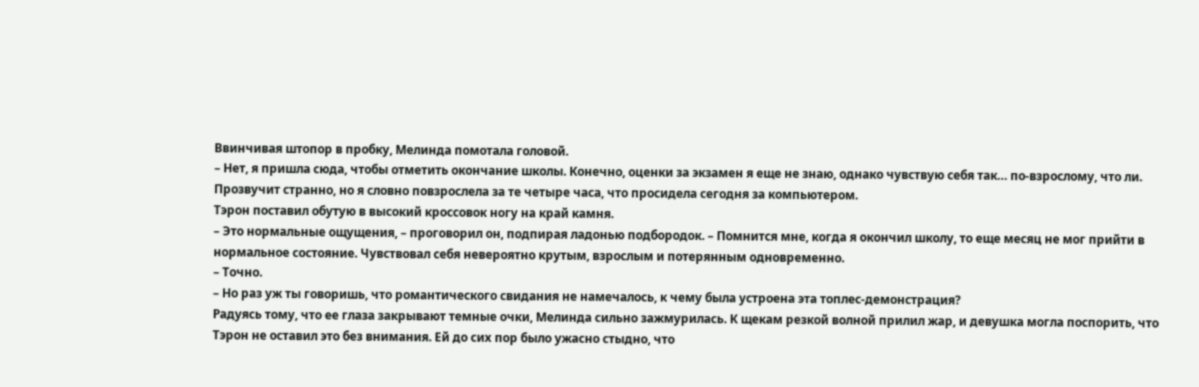Ввинчивая штопор в пробку, Мелинда помотала головой.
– Нет, я пришла сюда, чтобы отметить окончание школы. Конечно, оценки за экзамен я еще не знаю, однако чувствую себя так… по-взрослому, что ли. Прозвучит странно, но я словно повзрослела за те четыре часа, что просидела сегодня за компьютером.
Тэрон поставил обутую в высокий кроссовок ногу на край камня.
– Это нормальные ощущения, – проговорил он, подпирая ладонью подбородок. – Помнится мне, когда я окончил школу, то еще месяц не мог прийти в нормальное состояние. Чувствовал себя невероятно крутым, взрослым и потерянным одновременно.
– Точно.
– Но раз уж ты говоришь, что романтического свидания не намечалось, к чему была устроена эта топлес-демонстрация?
Радуясь тому, что ее глаза закрывают темные очки, Мелинда сильно зажмурилась. К щекам резкой волной прилил жар, и девушка могла поспорить, что Тэрон не оставил это без внимания. Ей до сих пор было ужасно стыдно, что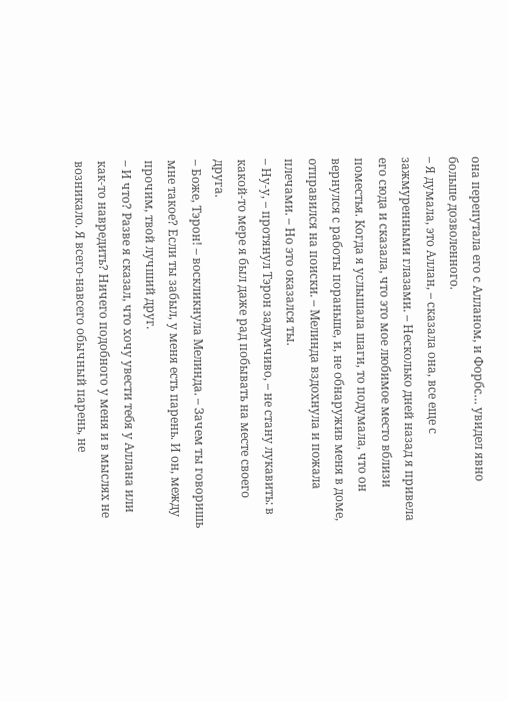она перепутала его с Алланом, и Форбс… увидел явно больше дозволенного.
– Я думала, это Аллан, – сказала она, все еще с зажмуренными глазами. – Несколько дней назад я привела его сюда и сказала, что это мое любимое место вблизи поместья. Когда я услышала шаги, то подумала, что он вернулся с работы пораньше, и, не обнаружив меня в доме, отправился на поиски. – Мелинда вздохнула и пожала плечами. – Но это оказался ты.
– Ну-у, – протянул Тэрон задумчиво, – не стану лукавить: в какой-то мере я был даже рад побывать на месте своего друга.
– Боже, Тэрон! – воскликнула Мелинда. – Зачем ты говоришь мне такое? Если ты забыл, у меня есть парень. И он, между прочим, твой лучший друг.
– И что? Разве я сказал, что хочу увести тебя у Аллана или как-то навредить? Ничего подобного у меня и в мыслях не возникало. Я всего-навсего обычный парень, не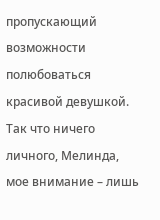пропускающий возможности полюбоваться красивой девушкой. Так что ничего личного, Мелинда, мое внимание – лишь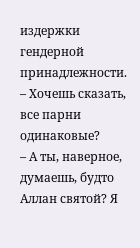издержки гендерной принадлежности.
– Хочешь сказать, все парни одинаковые?
– А ты, наверное, думаешь, будто Аллан святой? Я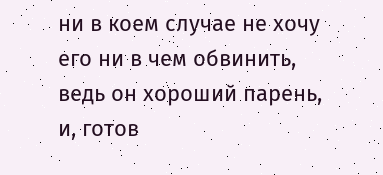ни в коем случае не хочу его ни в чем обвинить, ведь он хороший парень, и, готов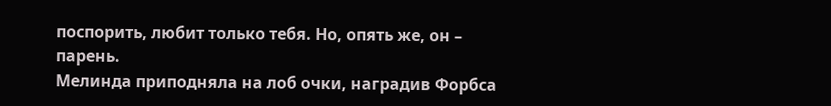поспорить, любит только тебя. Но, опять же, он – парень.
Мелинда приподняла на лоб очки, наградив Форбса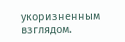укоризненным взглядом.